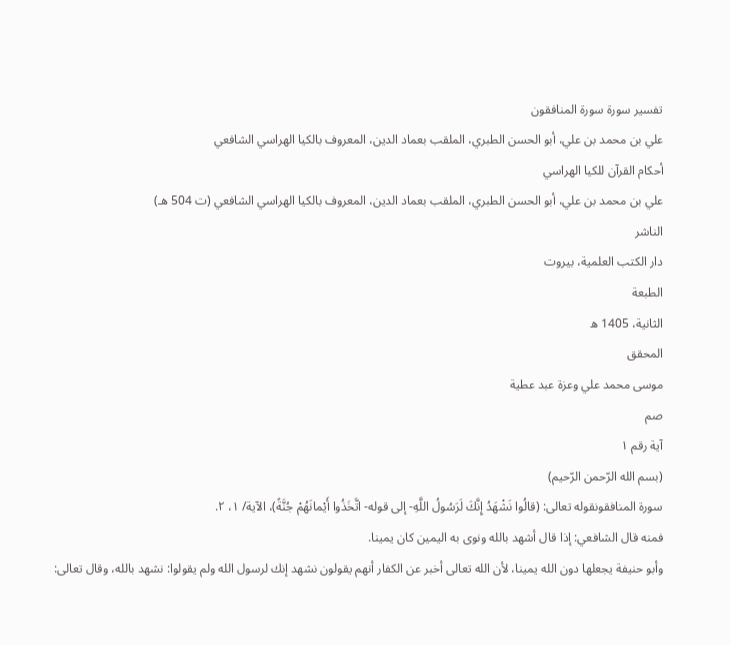تفسير سورة سورة المنافقون
علي بن محمد بن علي، أبو الحسن الطبري، الملقب بعماد الدين، المعروف بالكيا الهراسي الشافعي
أحكام القرآن للكيا الهراسي
علي بن محمد بن علي، أبو الحسن الطبري، الملقب بعماد الدين، المعروف بالكيا الهراسي الشافعي (ت 504 هـ)
الناشر
دار الكتب العلمية، بيروت
الطبعة
الثانية، 1405 ه
المحقق
موسى محمد علي وعزة عبد عطية
صم
آية رقم ١
(بسم الله الرّحمن الرّحيم)
سورة المنافقونقوله تعالى: (قالُوا نَشْهَدُ إِنَّكَ لَرَسُولُ اللَّهِ- إلى قوله- اتَّخَذُوا أَيْمانَهُمْ جُنَّةً)، الآية/ ١، ٢.
فمنه قال الشافعي: إذا قال أشهد بالله ونوى به اليمين كان يمينا.
وأبو حنيفة يجعلها دون الله يمينا، لأن الله تعالى أخبر عن الكفار أنهم يقولون نشهد إنك لرسول الله ولم يقولوا: نشهد بالله، وقال تعالى: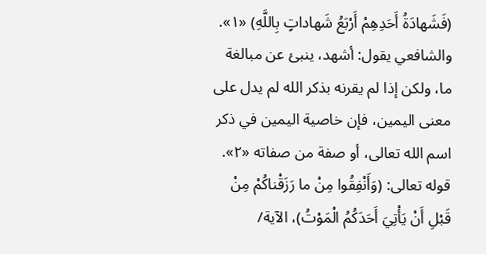(فَشَهادَةُ أَحَدِهِمْ أَرْبَعُ شَهاداتٍ بِاللَّهِ) «١».
والشافعي يقول: أشهد، ينبئ عن مبالغة ما، ولكن إذا لم يقرنه بذكر الله لم يدل على معنى اليمين، فإن خاصية اليمين في ذكر اسم الله تعالى، أو صفة من صفاته «٢».
قوله تعالى: (وَأَنْفِقُوا مِنْ ما رَزَقْناكُمْ مِنْ قَبْلِ أَنْ يَأْتِيَ أَحَدَكُمُ الْمَوْتُ)، الآية/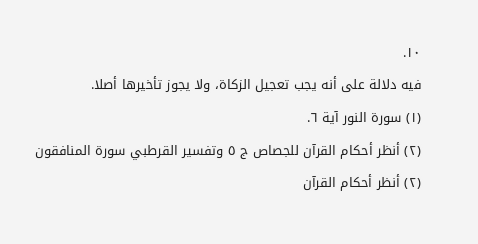١٠.
فيه دلالة على أنه يجب تعجيل الزكاة، ولا يجوز تأخيرها أصلا.
(١) سورة النور آية ٦.
(٢) أنظر أحكام القرآن للجصاص ج ٥ وتفسير القرطبي سورة المنافقون
(٢) أنظر أحكام القرآن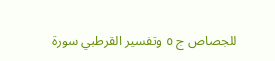للجصاص ج ٥ وتفسير القرطبي سورة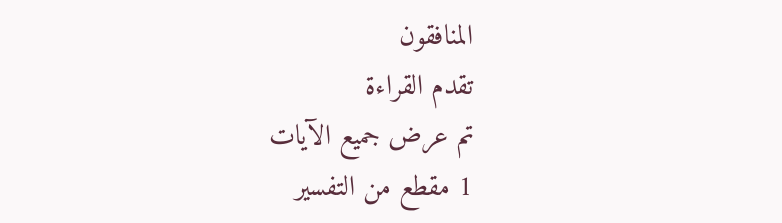المنافقون
تقدم القراءة
تم عرض جميع الآيات
1 مقطع من التفسير